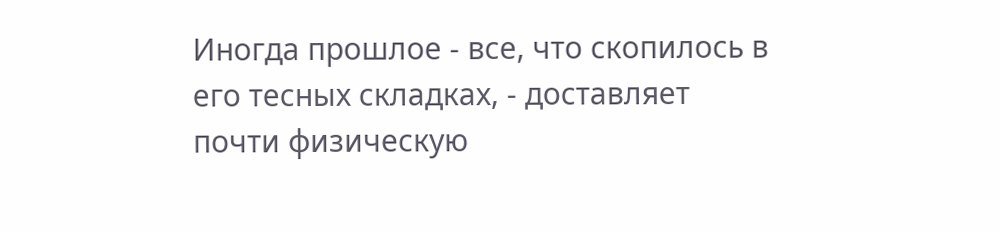Иногда прошлое - все, что скопилось в его тесных складках, - доставляет почти физическую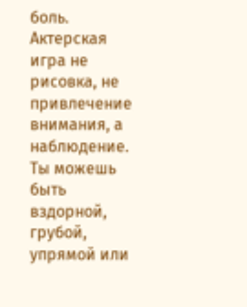боль.
Актерская игра не рисовка, не привлечение внимания, а наблюдение.
Ты можешь быть вздорной, грубой, упрямой или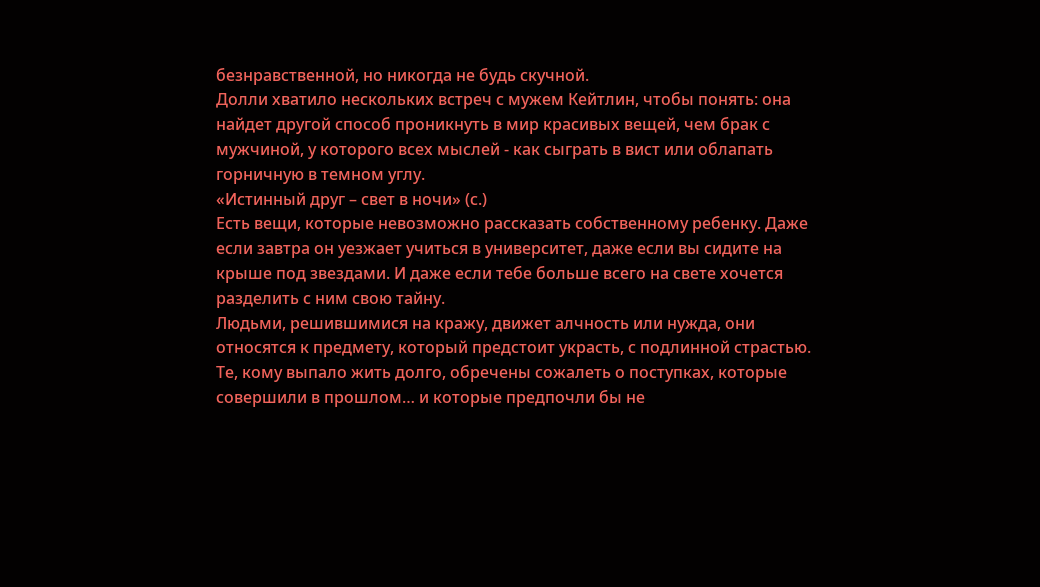безнравственной, но никогда не будь скучной.
Долли хватило нескольких встреч с мужем Кейтлин, чтобы понять: она найдет другой способ проникнуть в мир красивых вещей, чем брак с мужчиной, у которого всех мыслей - как сыграть в вист или облапать горничную в темном углу.
«Истинный друг – свет в ночи» (с.)
Есть вещи, которые невозможно рассказать собственному ребенку. Даже если завтра он уезжает учиться в университет, даже если вы сидите на крыше под звездами. И даже если тебе больше всего на свете хочется разделить с ним свою тайну.
Людьми, решившимися на кражу, движет алчность или нужда, они относятся к предмету, который предстоит украсть, с подлинной страстью.
Те, кому выпало жить долго, обречены сожалеть о поступках, которые совершили в прошлом… и которые предпочли бы не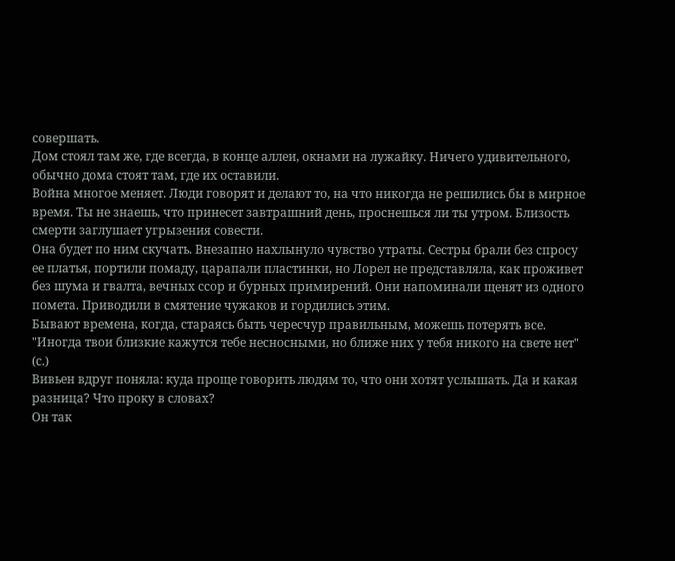совершать.
Дом стоял там же, где всегда, в конце аллеи, окнами на лужайку. Ничего удивительного, обычно дома стоят там, где их оставили.
Война многое меняет. Люди говорят и делают то, на что никогда не решились бы в мирное время. Ты не знаешь, что принесет завтрашний день, проснешься ли ты утром. Близость смерти заглушает угрызения совести.
Она будет по ним скучать. Внезапно нахлынуло чувство утраты. Сестры брали без спросу ее платья, портили помаду, царапали пластинки, но Лорел не представляла, как проживет без шума и гвалта, вечных ссор и бурных примирений. Они напоминали щенят из одного помета. Приводили в смятение чужаков и гордились этим.
Бывают времена, когда, стараясь быть чересчур правильным, можешь потерять все.
"Иногда твои близкие кажутся тебе несносными, но ближе них у тебя никого на свете нет" (с.)
Вивьен вдруг поняла: куда проще говорить людям то, что они хотят услышать. Да и какая разница? Что проку в словах?
Он так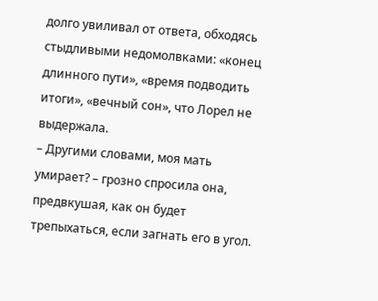долго увиливал от ответа, обходясь стыдливыми недомолвками: «конец длинного пути», «время подводить итоги», «вечный сон», что Лорел не выдержала.
– Другими словами, моя мать умирает? – грозно спросила она, предвкушая, как он будет трепыхаться, если загнать его в угол.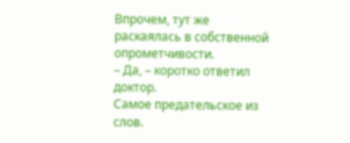Впрочем, тут же раскаялась в собственной опрометчивости.
– Да, – коротко ответил доктор.
Самое предательское из слов.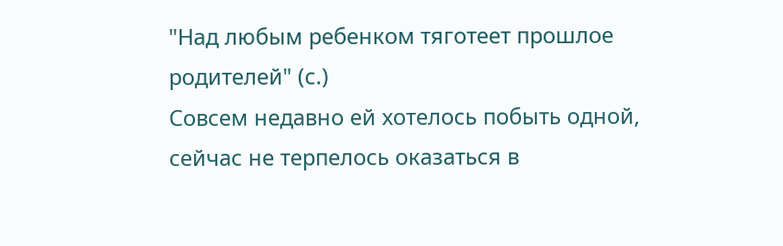"Над любым ребенком тяготеет прошлое родителей" (с.)
Совсем недавно ей хотелось побыть одной, сейчас не терпелось оказаться в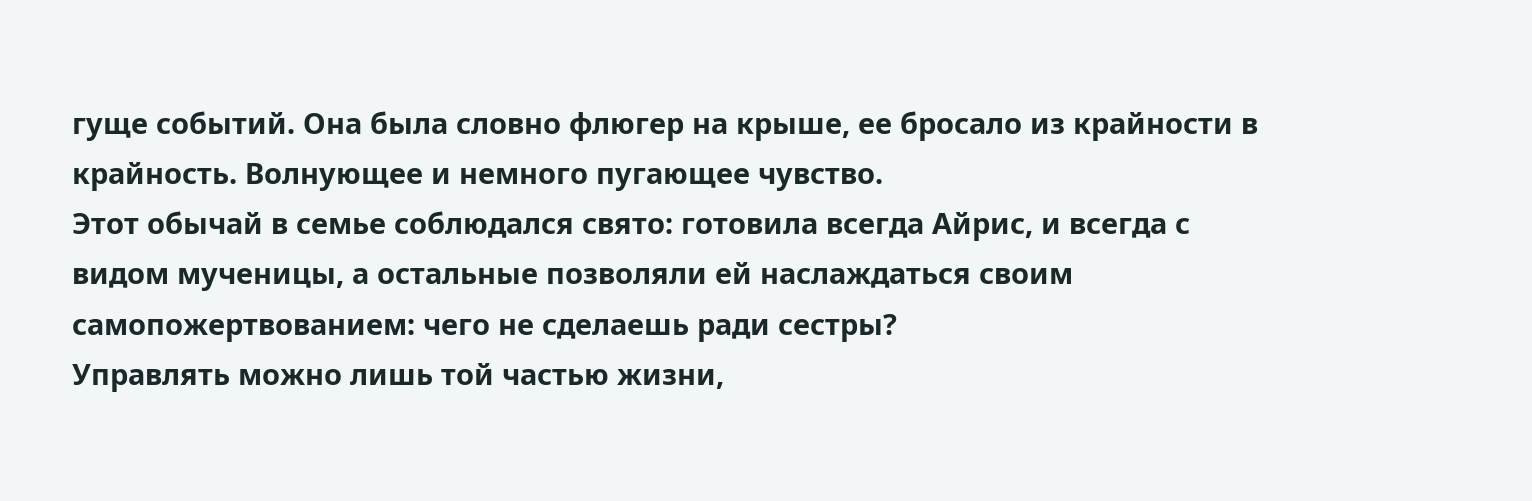гуще событий. Она была словно флюгер на крыше, ее бросало из крайности в крайность. Волнующее и немного пугающее чувство.
Этот обычай в семье соблюдался свято: готовила всегда Айрис, и всегда с видом мученицы, а остальные позволяли ей наслаждаться своим самопожертвованием: чего не сделаешь ради сестры?
Управлять можно лишь той частью жизни,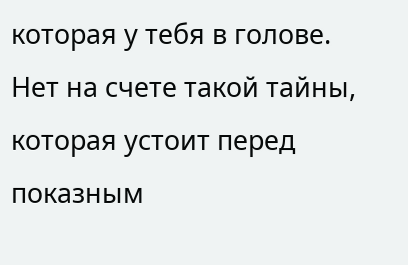которая у тебя в голове.
Нет на счете такой тайны, которая устоит перед показным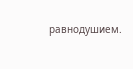равнодушием.